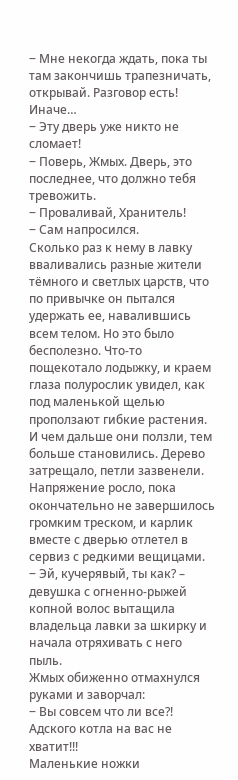‒ Мне некогда ждать, пока ты там закончишь трапезничать, открывай. Разговор есть! Иначе…
‒ Эту дверь уже никто не сломает!
‒ Поверь, Жмых. Дверь, это последнее, что должно тебя тревожить.
‒ Проваливай, Хранитель!
‒ Сам напросился.
Сколько раз к нему в лавку вваливались разные жители тёмного и светлых царств, что по привычке он пытался удержать ее, навалившись всем телом. Но это было бесполезно. Что-то пощекотало лодыжку, и краем глаза полурослик увидел, как под маленькой щелью проползают гибкие растения. И чем дальше они ползли, тем больше становились. Дерево затрещало, петли зазвенели. Напряжение росло, пока окончательно не завершилось громким треском, и карлик вместе с дверью отлетел в сервиз с редкими вещицами.
‒ Эй, кучерявый, ты как? – девушка с огненно-рыжей копной волос вытащила владельца лавки за шкирку и начала отряхивать с него пыль.
Жмых обиженно отмахнулся руками и заворчал:
‒ Вы совсем что ли все?! Адского котла на вас не хватит!!!
Маленькие ножки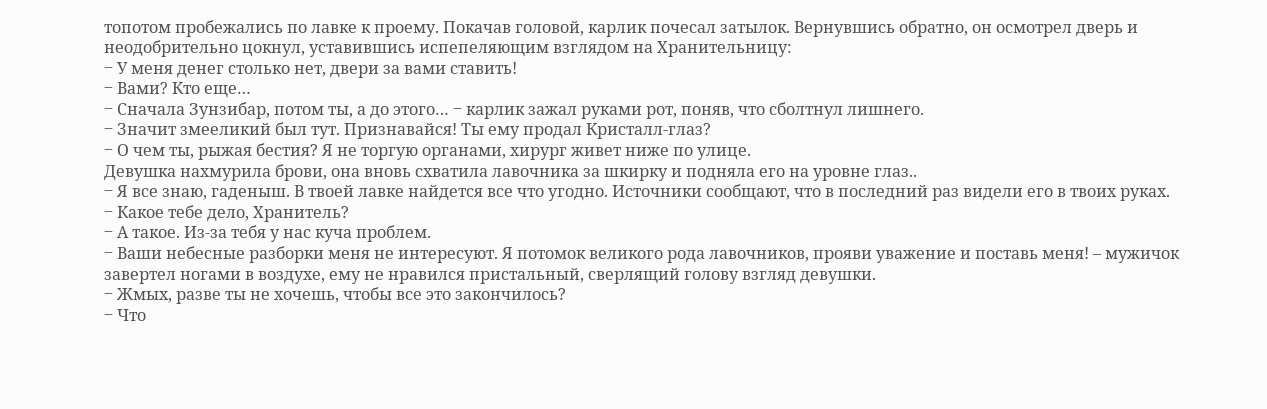топотом пробежались по лавке к проему. Покачав головой, карлик почесал затылок. Вернувшись обратно, он осмотрел дверь и неодобрительно цокнул, уставившись испепеляющим взглядом на Хранительницу:
‒ У меня денег столько нет, двери за вами ставить!
‒ Вами? Кто еще…
‒ Сначала Зунзибар, потом ты, а до этого… ‒ карлик зажал руками рот, поняв, что сболтнул лишнего.
‒ Значит змееликий был тут. Признавайся! Ты ему продал Кристалл-глаз?
‒ О чем ты, рыжая бестия? Я не торгую органами, хирург живет ниже по улице.
Девушка нахмурила брови, она вновь схватила лавочника за шкирку и подняла его на уровне глаз..
‒ Я все знаю, гаденыш. В твоей лавке найдется все что угодно. Источники сообщают, что в последний раз видели его в твоих руках.
‒ Какое тебе дело, Хранитель?
‒ А такое. Из-за тебя у нас куча проблем.
‒ Ваши небесные разборки меня не интересуют. Я потомок великого рода лавочников, прояви уважение и поставь меня! – мужичок завертел ногами в воздухе, ему не нравился пристальный, сверлящий голову взгляд девушки.
‒ Жмых, разве ты не хочешь, чтобы все это закончилось?
‒ Что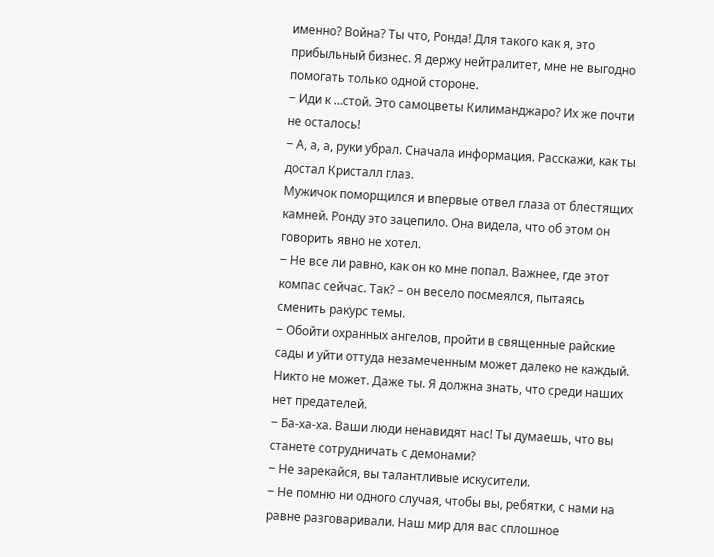именно? Война? Ты что, Ронда! Для такого как я, это прибыльный бизнес. Я держу нейтралитет, мне не выгодно помогать только одной стороне.
‒ Иди к …стой. Это самоцветы Килиманджаро? Их же почти не осталось!
‒ А, а, а, руки убрал. Сначала информация. Расскажи, как ты достал Кристалл глаз.
Мужичок поморщился и впервые отвел глаза от блестящих камней. Ронду это зацепило. Она видела, что об этом он говорить явно не хотел.
‒ Не все ли равно, как он ко мне попал. Важнее, где этот компас сейчас. Так? – он весело посмеялся, пытаясь сменить ракурс темы.
‒ Обойти охранных ангелов, пройти в священные райские сады и уйти оттуда незамеченным может далеко не каждый. Никто не может. Даже ты. Я должна знать, что среди наших нет предателей.
‒ Ба-ха-ха. Ваши люди ненавидят нас! Ты думаешь, что вы станете сотрудничать с демонами?
‒ Не зарекайся, вы талантливые искусители.
‒ Не помню ни одного случая, чтобы вы, ребятки, с нами на равне разговаривали. Наш мир для вас сплошное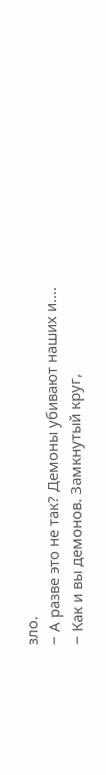зло.
‒ А разве это не так? Демоны убивают наших и….
‒ Как и вы демонов. Замкнутый круг,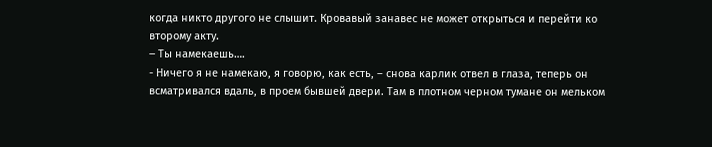когда никто другого не слышит. Кровавый занавес не может открыться и перейти ко второму акту.
‒ Ты намекаешь….
- Ничего я не намекаю, я говорю, как есть, – снова карлик отвел в глаза, теперь он всматривался вдаль, в проем бывшей двери. Там в плотном черном тумане он мельком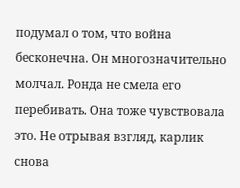подумал о том, что война бесконечна. Он многозначительно молчал. Ронда не смела его перебивать. Она тоже чувствовала это. Не отрывая взгляд, карлик снова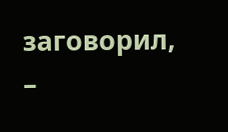заговорил, –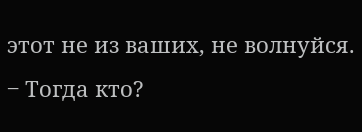этот не из ваших, не волнуйся.
‒ Тогда кто?